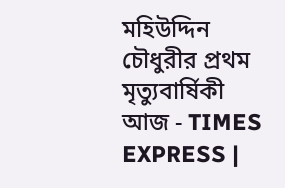মহিউদ্দিন চৌধুরীর প্রথম মৃত্যুবার্ষিকী আজ - TIMES EXPRESS |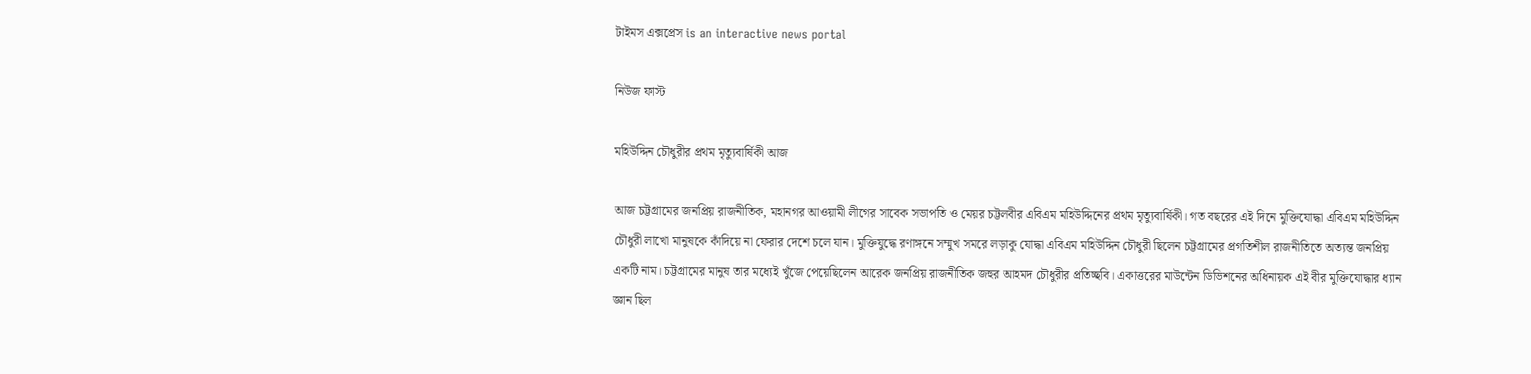টাইমস এক্সপ্রেস is an interactive news portal

নিউজ ফাস্ট

মহিউদ্দিন চৌধুরীর প্রথম মৃত্যুবার্ষিকী আজ

আজ চট্টগ্রামের জনপ্রিয় রাজনীতিক, মহানগর আওয়ামী লীগের সাবেক সভাপতি ও মেয়র চট্টলবীর এবিএম মহিউদ্দিনের প্রথম মৃত্যুবার্ষিকী। গত বছরের এই দিনে মুক্তিযোদ্ধা এবিএম মহিউদ্দিন চৌধুরী লাখো মানুষকে কাঁদিয়ে না ফেরার দেশে চলে যান। মুক্তিযুদ্ধে রণাঙ্গনে সম্মুখ সমরে লড়াকু যোদ্ধা এবিএম মহিউদ্দিন চৌধুরী ছিলেন চট্টগ্রামের প্রগতিশীল রাজনীতিতে অত্যন্ত জনপ্রিয় একটি নাম। চট্টগ্রামের মানুষ তার মধ্যেই খুঁজে পেয়েছিলেন আরেক জনপ্রিয় রাজনীতিক জহুর আহমদ চৌধুরীর প্রতিচ্ছবি। একাত্তরের মাউন্টেন ডিভিশনের অধিনায়ক এই বীর মুক্তিযোদ্ধার ধ্যান জ্ঞান ছিল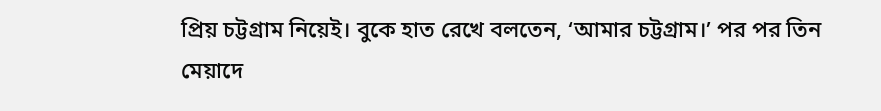প্রিয় চট্টগ্রাম নিয়েই। বুকে হাত রেখে বলতেন, ‘আমার চট্টগ্রাম।’ পর পর তিন মেয়াদে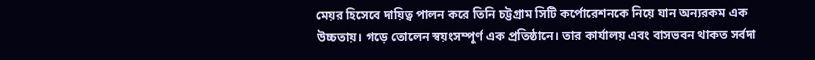মেয়র হিসেবে দায়িত্ব পালন করে তিনি চট্টগ্রাম সিটি কর্পোরেশনকে নিয়ে যান অন্যরকম এক উচ্চতায়। গড়ে তোলেন স্বয়ংসম্পূর্ণ এক প্রতিষ্ঠানে। তার কার্যালয় এবং বাসভবন থাকত সর্বদা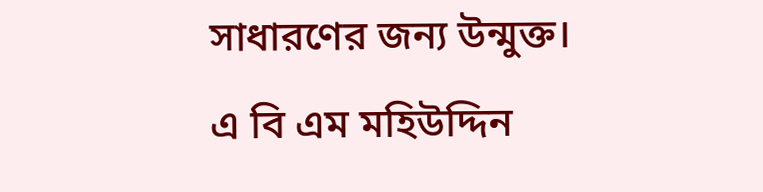সাধারণের জন্য উন্মুক্ত।
এ বি এম মহিউদ্দিন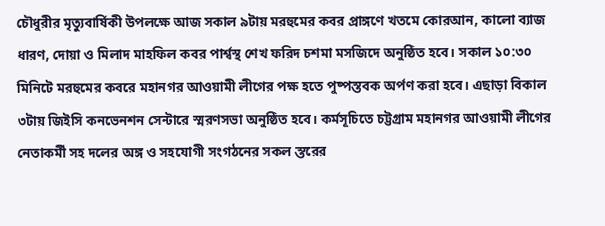চৌধুরীর মৃত্যুবার্ষিকী উপলক্ষে আজ সকাল ৯টায় মরহুমের কবর প্রাঙ্গণে খতমে কোরআন, কালো ব্যাজ ধারণ, দোয়া ও মিলাদ মাহফিল কবর পার্শ্বস্থ শেখ ফরিদ চশমা মসজিদে অনুষ্ঠিত হবে। সকাল ১০:৩০ মিনিটে মরহুমের কবরে মহানগর আওয়ামী লীগের পক্ষ হতে পুষ্পস্তবক অর্পণ করা হবে। এছাড়া বিকাল ৩টায় জিইসি কনভেনশন সেন্টারে স্মরণসভা অনুষ্ঠিত হবে। কর্মসূচিতে চট্টগ্রাম মহানগর আওয়ামী লীগের নেতাকর্মী সহ দলের অঙ্গ ও সহযোগী সংগঠনের সকল স্তরের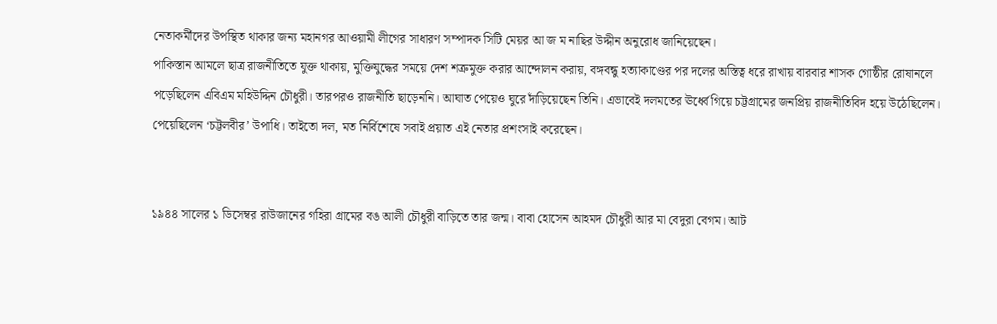নেতাকর্মীদের উপস্থিত থাকার জন্য মহানগর আওয়ামী লীগের সাধারণ সম্পাদক সিটি মেয়র আ জ ম নাছির উদ্দীন অনুরোধ জানিয়েছেন।
পাকিস্তান আমলে ছাত্র রাজনীতিতে যুক্ত থাকায়, মুক্তিযুদ্ধের সময়ে দেশ শত্রুমুক্ত করার আন্দোলন করায়, বঙ্গবন্ধু হত্যাকাণ্ডের পর দলের অস্তিত্ব ধরে রাখায় বারবার শাসক গোষ্ঠীর রোষানলে পড়েছিলেন এবিএম মহিউদ্দিন চৌধুরী। তারপরও রাজনীতি ছাড়েননি। আঘাত পেয়েও ঘুরে দাঁড়িয়েছেন তিনি। এভাবেই দলমতের ঊর্ধ্বে গিয়ে চট্টগ্রামের জনপ্রিয় রাজনীতিবিদ হয়ে উঠেছিলেন। পেয়েছিলেন ‘চট্টলবীর’ উপাধি। তাইতো দল, মত নির্বিশেষে সবাই প্রয়াত এই নেতার প্রশংসাই করেছেন।


১৯৪৪ সালের ১ ডিসেম্বর রাউজানের গহিরা গ্রামের বঙ আলী চৌধুরী বাড়িতে তার জন্ম। বাবা হোসেন আহমদ চৌধুরী আর মা বেদুরা বেগম। আট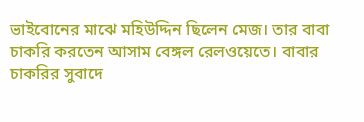ভাইবোনের মাঝে মহিউদ্দিন ছিলেন মেজ। তার বাবা চাকরি করতেন আসাম বেঙ্গল রেলওয়েতে। বাবার চাকরির সুবাদে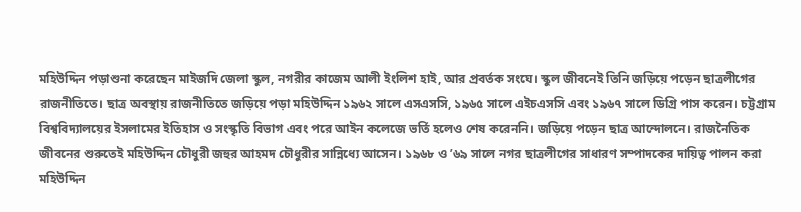মহিউদ্দিন পড়াশুনা করেছেন মাইজদি জেলা স্কুল, নগরীর কাজেম আলী ইংলিশ হাই, আর প্রবর্তক সংঘে। স্কুল জীবনেই তিনি জড়িয়ে পড়েন ছাত্রলীগের রাজনীতিতে। ছাত্র অবস্থায় রাজনীতিতে জড়িয়ে পড়া মহিউদ্দিন ১৯৬২ সালে এসএসসি, ১৯৬৫ সালে এইচএসসি এবং ১৯৬৭ সালে ডিগ্রি পাস করেন। চট্টগ্রাম বিশ্ববিদ্যালয়ের ইসলামের ইতিহাস ও সংস্কৃতি বিভাগ এবং পরে আইন কলেজে ভর্তি হলেও শেষ করেননি। জড়িয়ে পড়েন ছাত্র আন্দোলনে। রাজনৈতিক জীবনের শুরুতেই মহিউদ্দিন চৌধুরী জহুর আহমদ চৌধুরীর সান্নিধ্যে আসেন। ১৯৬৮ ও ’৬৯ সালে নগর ছাত্রলীগের সাধারণ সম্পাদকের দায়িত্ব পালন করা মহিউদ্দিন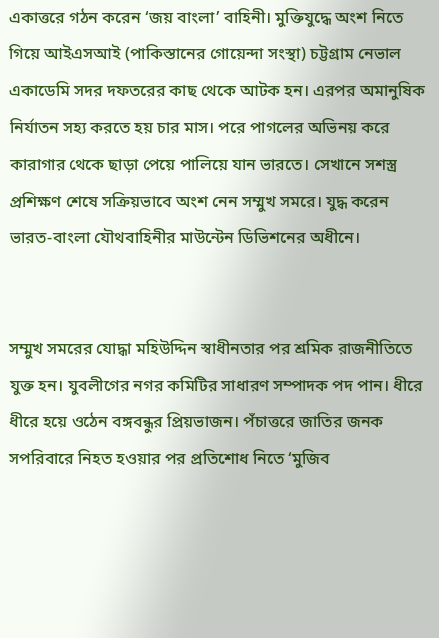একাত্তরে গঠন করেন ‘জয় বাংলা’ বাহিনী। মুক্তিযুদ্ধে অংশ নিতে গিয়ে আইএসআই (পাকিস্তানের গোয়েন্দা সংস্থা) চট্টগ্রাম নেভাল একাডেমি সদর দফতরের কাছ থেকে আটক হন। এরপর অমানুষিক নির্যাতন সহ্য করতে হয় চার মাস। পরে পাগলের অভিনয় করে কারাগার থেকে ছাড়া পেয়ে পালিয়ে যান ভারতে। সেখানে সশস্ত্র প্রশিক্ষণ শেষে সক্রিয়ভাবে অংশ নেন সম্মুখ সমরে। যুদ্ধ করেন ভারত-বাংলা যৌথবাহিনীর মাউন্টেন ডিভিশনের অধীনে।


সম্মুখ সমরের যোদ্ধা মহিউদ্দিন স্বাধীনতার পর শ্রমিক রাজনীতিতে যুক্ত হন। যুবলীগের নগর কমিটির সাধারণ সম্পাদক পদ পান। ধীরে ধীরে হয়ে ওঠেন বঙ্গবন্ধুর প্রিয়ভাজন। পঁচাত্তরে জাতির জনক সপরিবারে নিহত হওয়ার পর প্রতিশোধ নিতে ‘মুজিব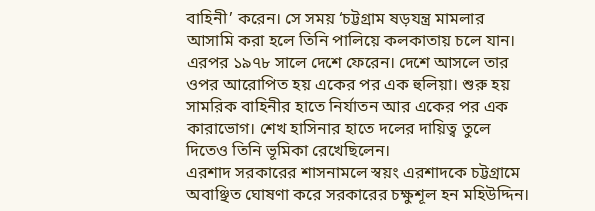বাহিনী’ করেন। সে সময় ‘চট্টগ্রাম ষড়যন্ত্র মামলার আসামি করা হলে তিনি পালিয়ে কলকাতায় চলে যান। এরপর ১৯৭৮ সালে দেশে ফেরেন। দেশে আসলে তার ওপর আরোপিত হয় একের পর এক হুলিয়া। শুরু হয় সামরিক বাহিনীর হাতে নির্যাতন আর একের পর এক কারাভোগ। শেখ হাসিনার হাতে দলের দায়িত্ব তুলে দিতেও তিনি ভূমিকা রেখেছিলেন।
এরশাদ সরকারের শাসনামলে স্বয়ং এরশাদকে চট্টগ্রামে অবাঞ্ছিত ঘোষণা করে সরকারের চক্ষুশূল হন মহিউদ্দিন।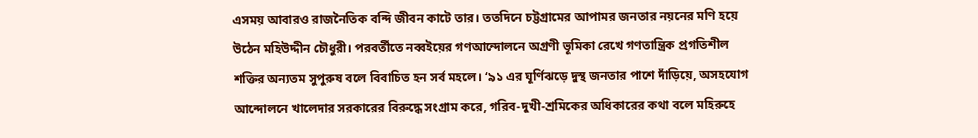এসময় আবারও রাজনৈতিক বন্দি জীবন কাটে তার। ততদিনে চট্টগ্রামের আপামর জনতার নয়নের মণি হয়ে উঠেন মহিউদ্দীন চৌধুরী। পরবর্তীতে নব্বইয়ের গণআন্দোলনে অগ্রণী ভূমিকা রেখে গণতান্ত্রিক প্রগতিশীল শক্তির অন্যতম সুপুরুষ বলে বিবাচিত হন সর্ব মহলে। ‘৯১ এর ঘূর্ণিঝড়ে দুস্থ জনতার পাশে দাঁড়িয়ে, অসহযোগ আন্দোলনে খালেদার সরকারের বিরুদ্ধে সংগ্রাম করে, গরিব-দুখী-শ্রমিকের অধিকারের কথা বলে মহিরুহে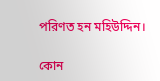পরিণত হন মহিউদ্দিন।

কোন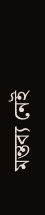মন্তব্য নেই